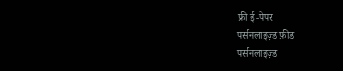फ्री ई-पेपर
पर्सनलाइज़्ड फ़ीड
पर्सनलाइज़्ड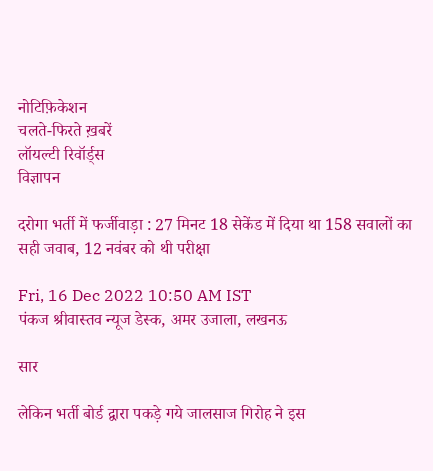नोटिफ़िकेशन
चलते-फिरते ख़बरें
लॉयल्टी रिवॉर्ड्स
विज्ञापन

दरोगा भर्ती में फर्जीवाड़ा : 27 मिनट 18 सेकेंड में दिया था 158 सवालों का सही जवाब, 12 नवंबर को थी परीक्षा

Fri, 16 Dec 2022 10:50 AM IST
पंकज श्रीवास्‍तव न्यूज डेस्क, अमर उजाला, लखनऊ

सार

लेकिन भर्ती बोर्ड द्वारा पकड़े गये जालसाज गिरोह ने इस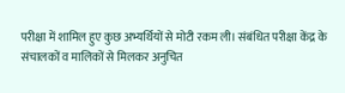परीक्षा में शामिल हुए कुछ अभ्यर्थियों से मोटी रकम ली। संबंधित परीक्षा केंद्र के संचालकों व मालिकों से मिलकर अनुचित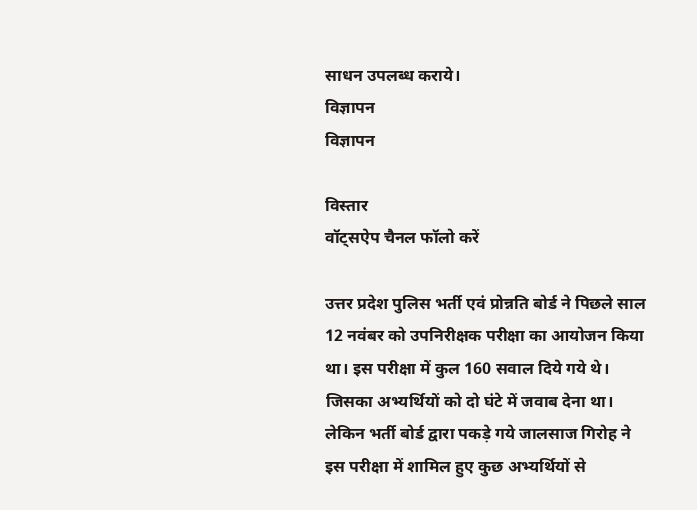साधन उपलब्ध कराये।
विज्ञापन
विज्ञापन

विस्तार
वॉट्सऐप चैनल फॉलो करें

उत्तर प्रदेश पुलिस भर्ती एवं प्रोन्नति बोर्ड ने पिछले साल 12 नवंबर को उपनिरीक्षक परीक्षा का आयोजन किया था। इस परीक्षा में कुल 160 सवाल दिये गये थे। जिसका अभ्यर्थियों को दो घंटे में जवाब देना था। लेकिन भर्ती बोर्ड द्वारा पकड़े गये जालसाज गिरोह ने इस परीक्षा में शामिल हुए कुछ अभ्यर्थियों से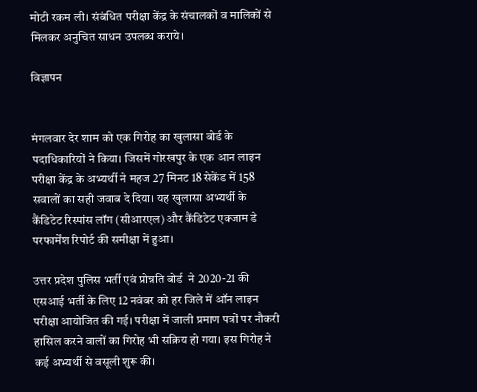मोटी रकम ली। संबंधित परीक्षा केंद्र के संचालकों व मालिकों से मिलकर अनुचित साधन उपलब्ध कराये।

विज्ञापन


मंगलवार देर शाम को एक गिरोह का खुलासा बोर्ड के पदाधिकारियों ने किया। जिसमें गोरखपुर के एक आन लाइन परीक्षा केंद्र के अभ्यर्थी ने महज 27 मिनट 18 सेकेंड में 158 सवालों का सही जवाब दे दिया। यह खुलासा अभ्यर्थी के कैंडिटेट रिस्पांस लॉग (सीआरएल) और कैंडिटेट एक्जाम डे परफार्मेंश रिपोर्ट की समीक्षा में हुआ।

उत्तर प्रदेश पुलिस भर्ती एवं प्रोन्नति बोर्ड  ने 2020-21 की एसआई भर्ती के लिए 12 नवंबर को हर जिले में ऑन लाइन परीक्षा आयोजित की गई। परीक्षा में जाली प्रमाण पत्रों पर नौकरी हासिल करने वालों का गिरोह भी सक्रिय हो गया। इस गिरोह ने कई अभ्यर्थी से वसूली शुरू की।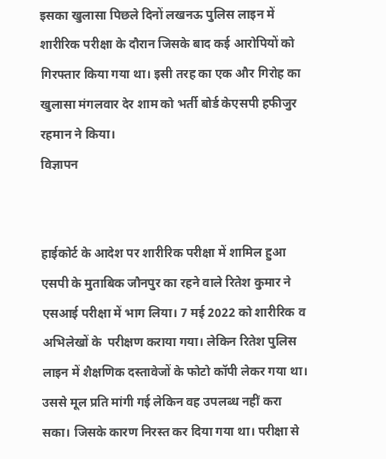इसका खुलासा पिछले दिनों लखनऊ पुलिस लाइन में शारीरिक परीक्षा के दौरान जिसके बाद कई आरोपियों को गिरफ्तार किया गया था। इसी तरह का एक और गिरोह का खुलासा मंगलवार देर शाम को भर्ती बोर्ड केएसपी हफीजुर रहमान ने किया।
विज्ञापन


हाईकोर्ट के आदेश पर शारीरिक परीक्षा में शामिल हुआ
एसपी के मुताबिक जौनपुर का रहने वाले रितेश कुमार ने एसआई परीक्षा में भाग लिया। 7 मई 2022 को शारीरिक व अभिलेखों के  परीक्षण कराया गया। लेकिन रितेश पुलिस लाइन में शैक्षणिक दस्तावेजों के फोटो कॉपी लेकर गया था। उससे मूल प्रति मांगी गई लेकिन वह उपलब्ध नहीं करा सका। जिसके कारण निरस्त कर दिया गया था। परीक्षा से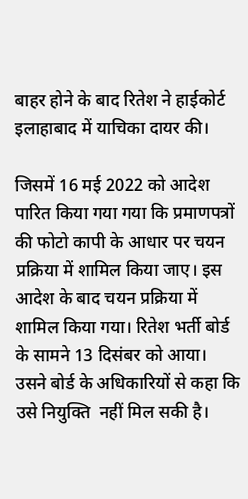बाहर होने के बाद रितेश ने हाईकोर्ट इलाहाबाद में याचिका दायर की।

जिसमें 16 मई 2022 को आदेश पारित किया गया गया कि प्रमाणपत्रों की फोटो कापी के आधार पर चयन प्रक्रिया में शामिल किया जाए। इस आदेश के बाद चयन प्रक्रिया में शामिल किया गया। रितेश भर्ती बोर्ड के सामने 13 दिसंबर को आया। उसने बोर्ड के अधिकारियों से कहा कि उसे नियुक्ति  नहीं मिल सकी है।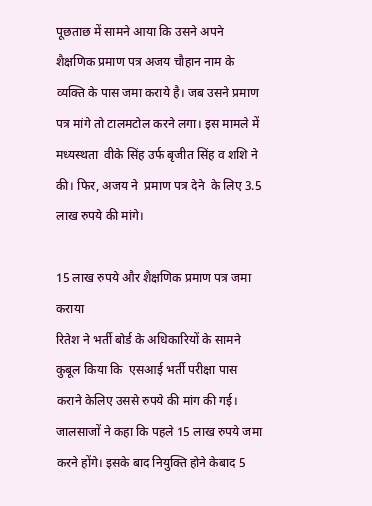पूछताछ में सामने आया कि उसने अपने शैक्षणिक प्रमाण पत्र अजय चौहान नाम के व्यक्ति के पास जमा कराये है। जब उसने प्रमाण पत्र मांगे तो टालमटोल करने लगा। इस मामले में मध्यस्थता  वीके सिंह उर्फ बृजीत सिंह व शशि ने की। फिर, अजय ने  प्रमाण पत्र देने  के लिए 3.5 लाख रुपये की मांगे।

15 लाख रुपये और शैक्षणिक प्रमाण पत्र जमा कराया
रितेश ने भर्ती बोर्ड के अधिकारियों के सामने कुबूल किया कि  एसआई भर्ती परीक्षा पास कराने केलिए उससे रुपये की मांग की गई। जालसाजों ने कहा कि पहले 15 लाख रुपये जमा करने होंगे। इसके बाद नियुक्ति होने केबाद 5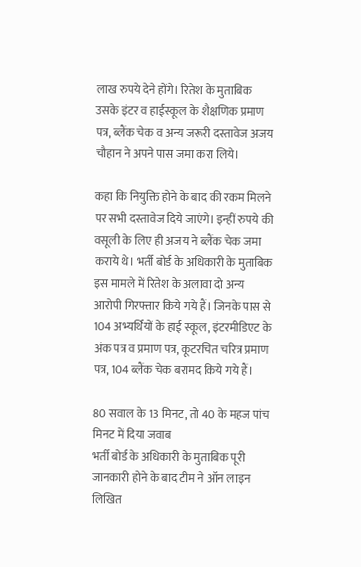लाख रुपये देने होंगे। रितेश के मुताबिक उसके इंटर व हाईस्कूल के शैक्षणिक प्रमाण पत्र, ब्लैंक चेक व अन्य जरूरी दस्तावेज अजय चौहान ने अपने पास जमा करा लिये।

कहा कि नियुक्ति होने के बाद की रकम मिलने पर सभी दस्तावेज दिये जाएंगे। इन्हीं रुपये की वसूली के लिए ही अजय ने ब्लैंक चेक जमा कराये थे। भर्ती बोर्ड के अधिकारी के मुताबिक इस मामले में रितेश के अलावा दो अन्य आरोपी गिरफ्तार किये गये हैं। जिनके पास से 104 अभ्यर्थियों के हाई स्कूल, इंटरमीडिएट के अंक पत्र व प्रमाण पत्र, कूटरचित चरित्र प्रमाण पत्र, 104 ब्लैंक चेक बरामद किये गये हैं।

80 सवाल के 13 मिनट, तो 40 के महज पांच मिनट में दिया जवाब
भर्ती बोर्ड के अधिकारी के मुताबिक पूरी जानकारी होने के बाद टीम ने ऑन लाइन लिखित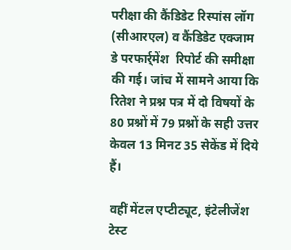परीक्षा की कैंडिडेट रिस्पांस लॉग (सीआरएल) व कैंडिडेट एक्जाम डे परफार्र्मेंश  रिपोर्ट की समीक्षा की गई। जांच में सामने आया कि रितेश ने प्रश्न पत्र में दो विषयों के 80 प्रश्नों में 79 प्रश्नों के सही उत्तर केवल 13 मिनट 35 सेकेंड में दिये हैं।

वहीं मेंटल एप्टीट्यूट, इंटेलीजेंश टेस्ट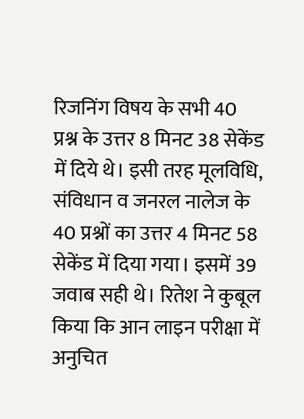रिजनिंग विषय के सभी 40 प्रश्न के उत्तर 8 मिनट 38 सेकेंड में दिये थे। इसी तरह मूलविधि, संविधान व जनरल नालेज के 40 प्रश्नों का उत्तर 4 मिनट 58 सेकेंड में दिया गया। इसमें 39 जवाब सही थे। रितेश ने कुबूल किया कि आन लाइन परीक्षा में अनुचित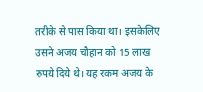तरीके से पास किया था। इसकेलिए उसने अजय चौहान को 15 लाख रुपये दिये थे। यह रकम अजय के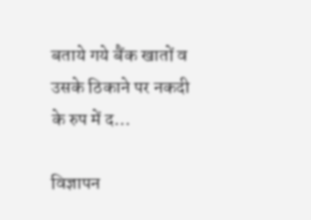बताये गये बैंक खातों व उसके ठिकाने पर नकदी के रुप में द…

विज्ञापन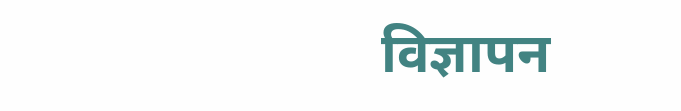विज्ञापन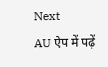Next
AU ऐप में पढ़ें